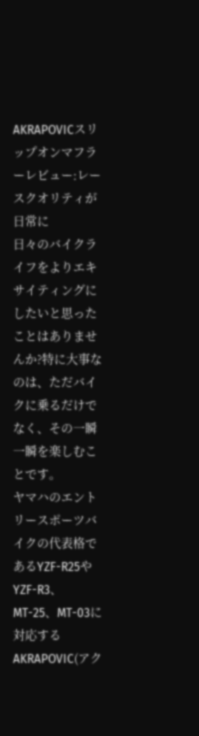AKRAPOVICスリップオンマフラーレビュー:レースクオリティが日常に
日々のバイクライフをよりエキサイティングにしたいと思ったことはありませんか?特に大事なのは、ただバイクに乗るだけでなく、その一瞬一瞬を楽しむことです。
ヤマハのエントリースポーツバイクの代表格であるYZF-R25やYZF-R3、MT-25、MT-03に対応するAKRAPOVIC(アク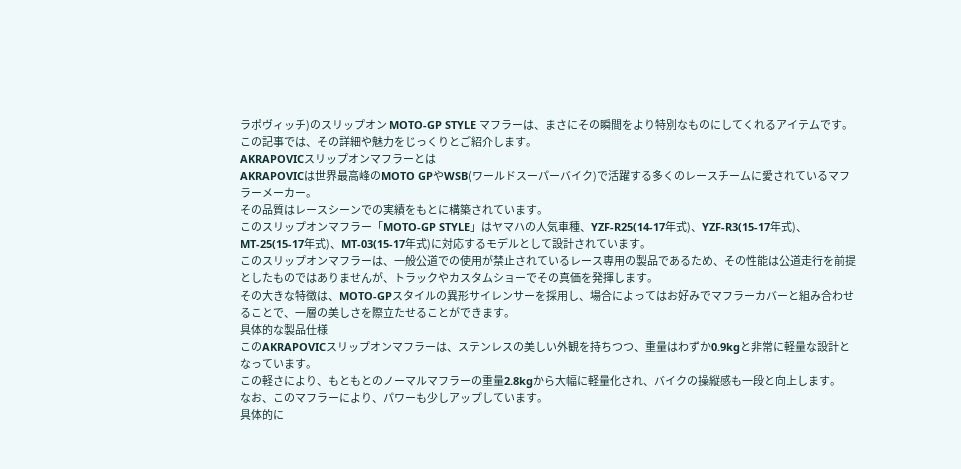ラポヴィッチ)のスリップオン MOTO-GP STYLE マフラーは、まさにその瞬間をより特別なものにしてくれるアイテムです。
この記事では、その詳細や魅力をじっくりとご紹介します。
AKRAPOVICスリップオンマフラーとは
AKRAPOVICは世界最高峰のMOTO GPやWSB(ワールドスーパーバイク)で活躍する多くのレースチームに愛されているマフラーメーカー。
その品質はレースシーンでの実績をもとに構築されています。
このスリップオンマフラー「MOTO-GP STYLE」はヤマハの人気車種、YZF-R25(14-17年式)、YZF-R3(15-17年式)、MT-25(15-17年式)、MT-03(15-17年式)に対応するモデルとして設計されています。
このスリップオンマフラーは、一般公道での使用が禁止されているレース専用の製品であるため、その性能は公道走行を前提としたものではありませんが、トラックやカスタムショーでその真価を発揮します。
その大きな特徴は、MOTO-GPスタイルの異形サイレンサーを採用し、場合によってはお好みでマフラーカバーと組み合わせることで、一層の美しさを際立たせることができます。
具体的な製品仕様
このAKRAPOVICスリップオンマフラーは、ステンレスの美しい外観を持ちつつ、重量はわずか0.9kgと非常に軽量な設計となっています。
この軽さにより、もともとのノーマルマフラーの重量2.8kgから大幅に軽量化され、バイクの操縦感も一段と向上します。
なお、このマフラーにより、パワーも少しアップしています。
具体的に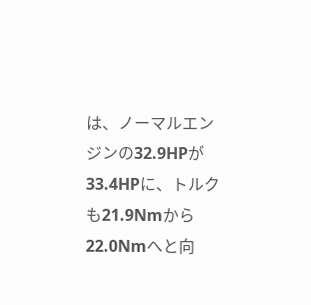は、ノーマルエンジンの32.9HPが33.4HPに、トルクも21.9Nmから22.0Nmへと向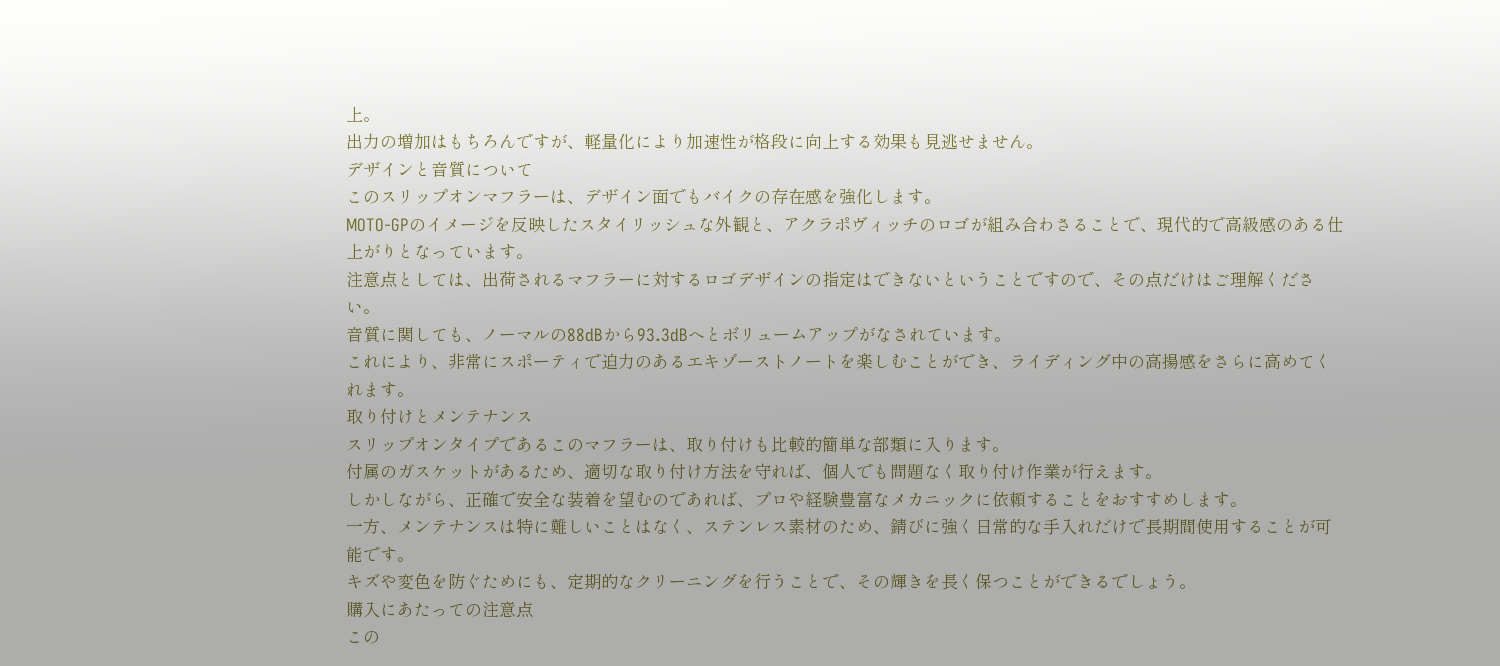上。
出力の増加はもちろんですが、軽量化により加速性が格段に向上する効果も見逃せません。
デザインと音質について
このスリップオンマフラーは、デザイン面でもバイクの存在感を強化します。
MOTO-GPのイメージを反映したスタイリッシュな外観と、アクラポヴィッチのロゴが組み合わさることで、現代的で高級感のある仕上がりとなっています。
注意点としては、出荷されるマフラーに対するロゴデザインの指定はできないということですので、その点だけはご理解ください。
音質に関しても、ノーマルの88dBから93.3dBへとボリュームアップがなされています。
これにより、非常にスポーティで迫力のあるエキゾーストノートを楽しむことができ、ライディング中の高揚感をさらに高めてくれます。
取り付けとメンテナンス
スリップオンタイプであるこのマフラーは、取り付けも比較的簡単な部類に入ります。
付属のガスケットがあるため、適切な取り付け方法を守れば、個人でも問題なく取り付け作業が行えます。
しかしながら、正確で安全な装着を望むのであれば、プロや経験豊富なメカニックに依頼することをおすすめします。
一方、メンテナンスは特に難しいことはなく、ステンレス素材のため、錆びに強く日常的な手入れだけで長期間使用することが可能です。
キズや変色を防ぐためにも、定期的なクリーニングを行うことで、その輝きを長く保つことができるでしょう。
購入にあたっての注意点
この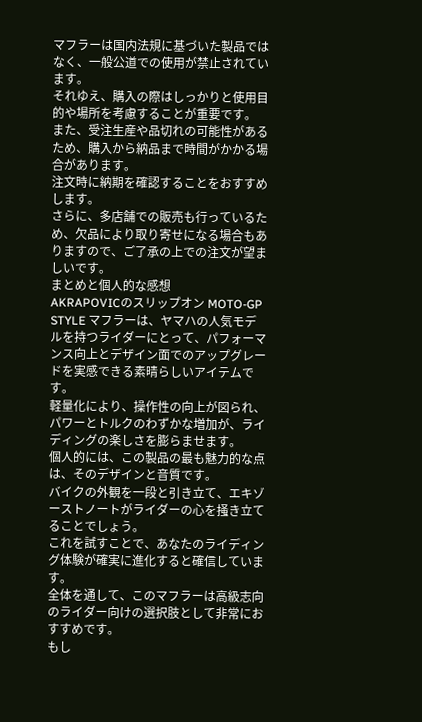マフラーは国内法規に基づいた製品ではなく、一般公道での使用が禁止されています。
それゆえ、購入の際はしっかりと使用目的や場所を考慮することが重要です。
また、受注生産や品切れの可能性があるため、購入から納品まで時間がかかる場合があります。
注文時に納期を確認することをおすすめします。
さらに、多店舗での販売も行っているため、欠品により取り寄せになる場合もありますので、ご了承の上での注文が望ましいです。
まとめと個人的な感想
AKRAPOVICのスリップオン MOTO-GP STYLE マフラーは、ヤマハの人気モデルを持つライダーにとって、パフォーマンス向上とデザイン面でのアップグレードを実感できる素晴らしいアイテムです。
軽量化により、操作性の向上が図られ、パワーとトルクのわずかな増加が、ライディングの楽しさを膨らませます。
個人的には、この製品の最も魅力的な点は、そのデザインと音質です。
バイクの外観を一段と引き立て、エキゾーストノートがライダーの心を掻き立てることでしょう。
これを試すことで、あなたのライディング体験が確実に進化すると確信しています。
全体を通して、このマフラーは高級志向のライダー向けの選択肢として非常におすすめです。
もし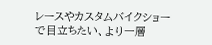レースやカスタムバイクショーで目立ちたい、より一層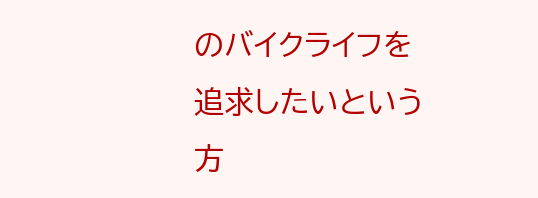のバイクライフを追求したいという方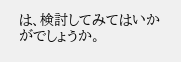は、検討してみてはいかがでしょうか。